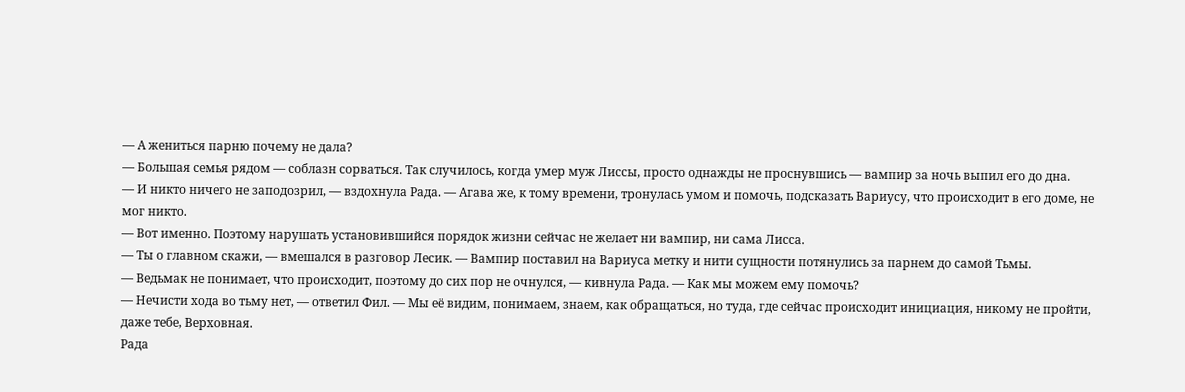— А жениться парню почему не дала?
— Большая семья рядом — соблазн сорваться. Так случилось, когда умер муж Лиссы, просто однажды не проснувшись — вампир за ночь выпил его до дна.
— И никто ничего не заподозрил, — вздохнула Рада. — Агава же, к тому времени, тронулась умом и помочь, подсказать Вариусу, что происходит в его доме, не мог никто.
— Вот именно. Поэтому нарушать установившийся порядок жизни сейчас не желает ни вампир, ни сама Лисса.
— Ты о главном скажи, — вмешался в разговор Лесик. — Вампир поставил на Вариуса метку и нити сущности потянулись за парнем до самой Тьмы.
— Ведьмак не понимает, что происходит, поэтому до сих пор не очнулся, — кивнула Рада. — Как мы можем ему помочь?
— Нечисти хода во тьму нет, — ответил Фил. — Мы её видим, понимаем, знаем, как обращаться, но туда, где сейчас происходит инициация, никому не пройти, даже тебе, Верховная.
Рада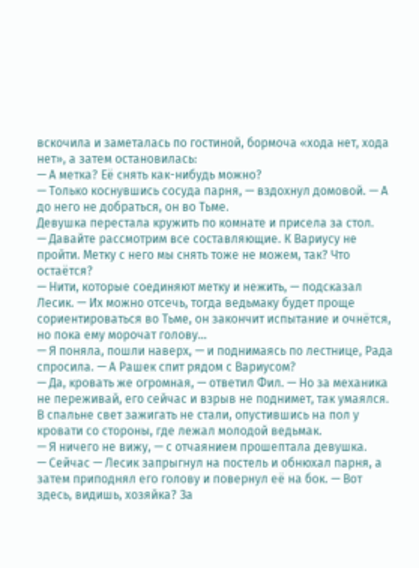вскочила и заметалась по гостиной, бормоча «хода нет, хода нет», а затем остановилась:
— А метка? Её снять как-нибудь можно?
— Только коснувшись сосуда парня, — вздохнул домовой. — А до него не добраться, он во Тьме.
Девушка перестала кружить по комнате и присела за стол.
— Давайте рассмотрим все составляющие. К Вариусу не пройти. Метку с него мы снять тоже не можем, так? Что остаётся?
— Нити, которые соединяют метку и нежить, — подсказал Лесик. — Их можно отсечь, тогда ведьмаку будет проще сориентироваться во Тьме, он закончит испытание и очнётся, но пока ему морочат голову…
— Я поняла, пошли наверх, — и поднимаясь по лестнице, Рада спросила. — А Рашек спит рядом с Вариусом?
— Да, кровать же огромная, — ответил Фил. — Но за механика не переживай, его сейчас и взрыв не поднимет, так умаялся.
В спальне свет зажигать не стали, опустившись на пол у кровати со стороны, где лежал молодой ведьмак.
— Я ничего не вижу, — с отчаянием прошептала девушка.
— Сейчас — Лесик запрыгнул на постель и обнюхал парня, а затем приподнял его голову и повернул её на бок. — Вот здесь, видишь, хозяйка? За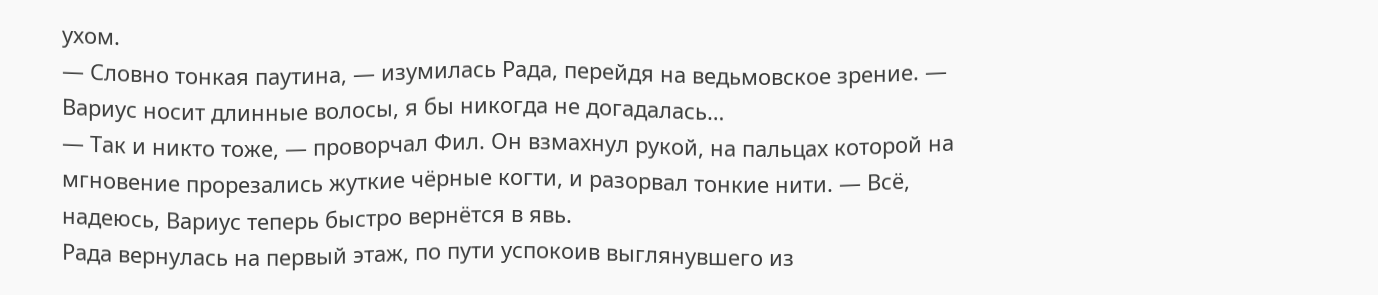ухом.
— Словно тонкая паутина, — изумилась Рада, перейдя на ведьмовское зрение. — Вариус носит длинные волосы, я бы никогда не догадалась…
— Так и никто тоже, — проворчал Фил. Он взмахнул рукой, на пальцах которой на мгновение прорезались жуткие чёрные когти, и разорвал тонкие нити. — Всё, надеюсь, Вариус теперь быстро вернётся в явь.
Рада вернулась на первый этаж, по пути успокоив выглянувшего из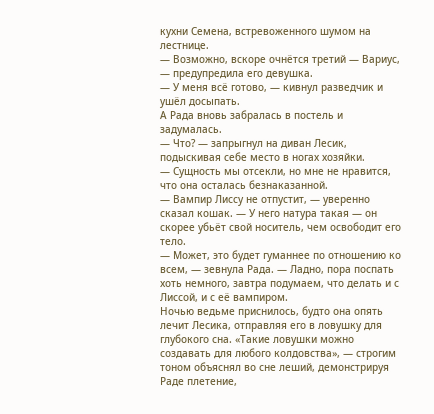кухни Семена, встревоженного шумом на лестнице.
— Возможно, вскоре очнётся третий — Вариус, — предупредила его девушка.
— У меня всё готово, — кивнул разведчик и ушёл досыпать.
А Рада вновь забралась в постель и задумалась.
— Что? — запрыгнул на диван Лесик, подыскивая себе место в ногах хозяйки.
— Сущность мы отсекли, но мне не нравится, что она осталась безнаказанной.
— Вампир Лиссу не отпустит, — уверенно сказал кошак. — У него натура такая — он скорее убьёт свой носитель, чем освободит его тело.
— Может, это будет гуманнее по отношению ко всем, — зевнула Рада. — Ладно, пора поспать хоть немного, завтра подумаем, что делать и с Лиссой, и с её вампиром.
Ночью ведьме приснилось, будто она опять лечит Лесика, отправляя его в ловушку для глубокого сна. «Такие ловушки можно создавать для любого колдовства», — строгим тоном объяснял во сне леший, демонстрируя Раде плетение,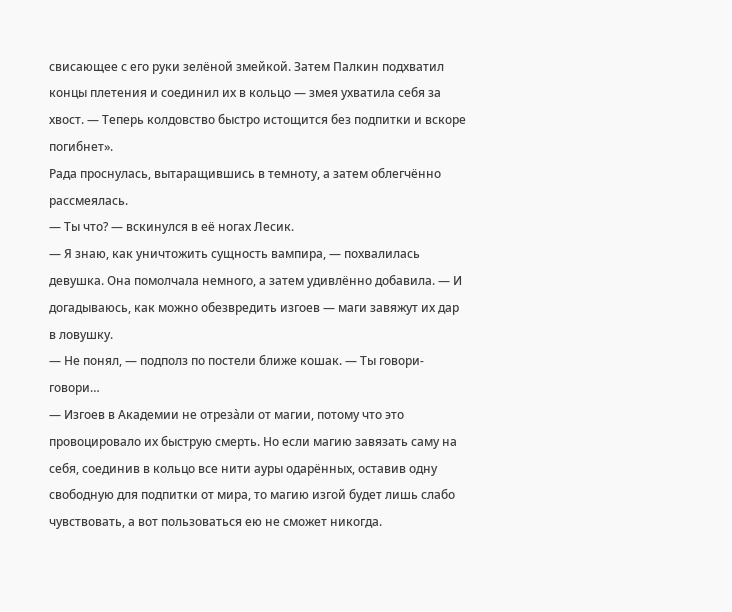свисающее с его руки зелёной змейкой. Затем Палкин подхватил концы плетения и соединил их в кольцо — змея ухватила себя за хвост. — Теперь колдовство быстро истощится без подпитки и вскоре погибнет».
Рада проснулась, вытаращившись в темноту, а затем облегчённо рассмеялась.
— Ты что? — вскинулся в её ногах Лесик.
— Я знаю, как уничтожить сущность вампира, — похвалилась девушка. Она помолчала немного, а затем удивлённо добавила. — И догадываюсь, как можно обезвредить изгоев — маги завяжут их дар в ловушку.
— Не понял, — подполз по постели ближе кошак. — Ты говори-говори…
— Изгоев в Академии не отрезàли от магии, потому что это провоцировало их быструю смерть. Но если магию завязать саму на себя, соединив в кольцо все нити ауры одарённых, оставив одну свободную для подпитки от мира, то магию изгой будет лишь слабо чувствовать, а вот пользоваться ею не сможет никогда.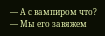— А с вампиром что?
— Мы его завяжем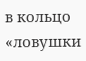в кольцо «ловушки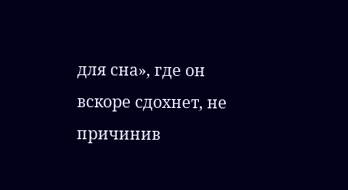для сна», где он вскоре сдохнет, не причинив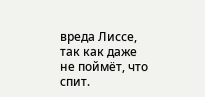вреда Лиссе, так как даже не поймёт, что спит.